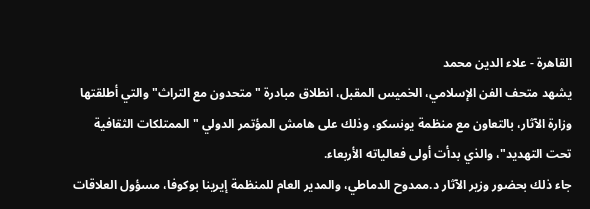القاهرة - علاء الدين محمد
يشهد متحف الفن الإسلامي، الخميس المقبل، انطلاق مبادرة "متحدون مع التراث" والتي أطلقتها وزارة الآثار، بالتعاون مع منظمة يونسكو، وذلك على هامش المؤتمر الدولي "الممتلكات الثقافية تحت التهديد"، والذي بدأت أولى فعالياته الأربعاء.
جاء ذلك بحضور وزير الآثار د.ممدوح الدماطي، والمدير العام للمنظمة إيرينا بوكوفا، مسؤول العلاقات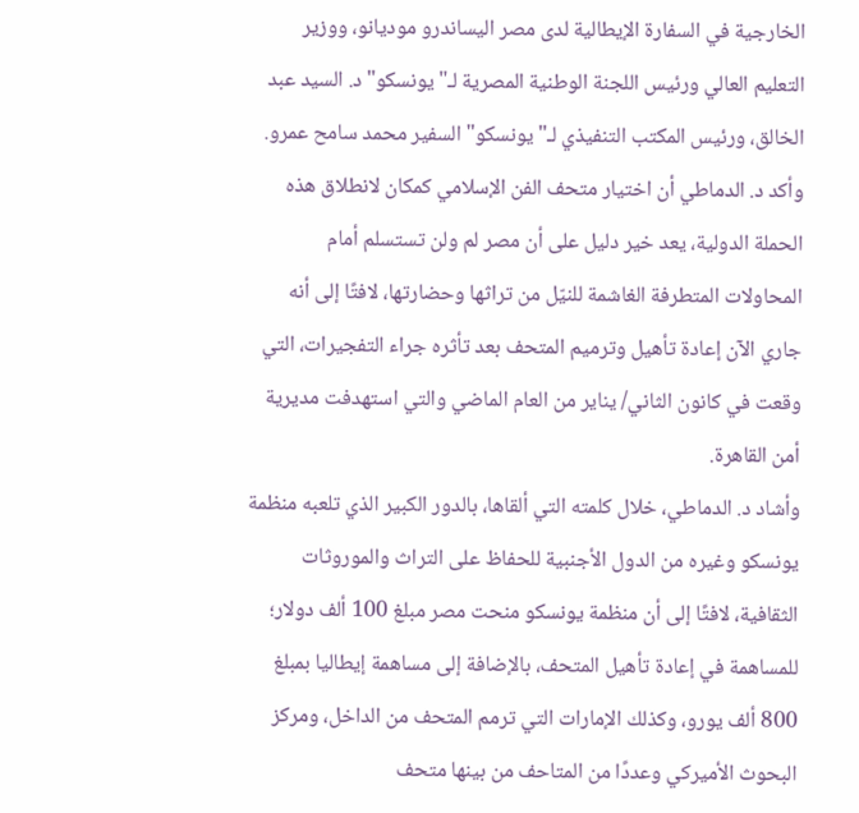الخارجية في السفارة الإيطالية لدى مصر اليساندرو موديانو، ووزير التعليم العالي ورئيس اللجنة الوطنية المصرية لـ"يونسكو" د. السيد عبد الخالق، ورئيس المكتب التنفيذي لـ"يونسكو" السفير محمد سامح عمرو.
وأكد د. الدماطي أن اختيار متحف الفن الإسلامي كمكان لانطلاق هذه الحملة الدولية، يعد خير دليل على أن مصر لم ولن تستسلم أمام المحاولات المتطرفة الغاشمة للنيّل من تراثها وحضارتها، لافتًا إلى أنه جاري الآن إعادة تأهيل وترميم المتحف بعد تأثره جراء التفجيرات، التي وقعت في كانون الثاني/ يناير من العام الماضي والتي استهدفت مديرية أمن القاهرة.
وأشاد د. الدماطي، خلال كلمته التي ألقاها، بالدور الكبير الذي تلعبه منظمة يونسكو وغيره من الدول الأجنبية للحفاظ على التراث والموروثات الثقافية، لافتًا إلى أن منظمة يونسكو منحت مصر مبلغ 100 ألف دولار؛ للمساهمة في إعادة تأهيل المتحف، بالإضافة إلى مساهمة إيطاليا بمبلغ 800 ألف يورو، وكذلك الإمارات التي ترمم المتحف من الداخل، ومركز البحوث الأميركي وعددًا من المتاحف من بينها متحف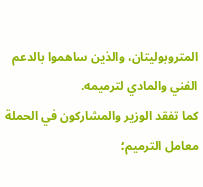المتروبوليتان، والذين ساهموا بالدعم الفني والمادي لترميمه.
كما تفقد الوزير والمشاركون في الحملة معامل الترميم؛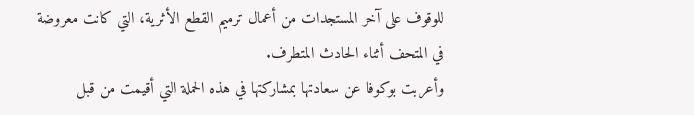للوقوف على آخر المستجدات من أعمال ترميم القطع الأثرية، التي كانت معروضة في المتحف أثناء الحادث المتطرف.
وأعربت بوكوفا عن سعادتها بمشاركتها في هذه الحملة التي أقيمت من قبل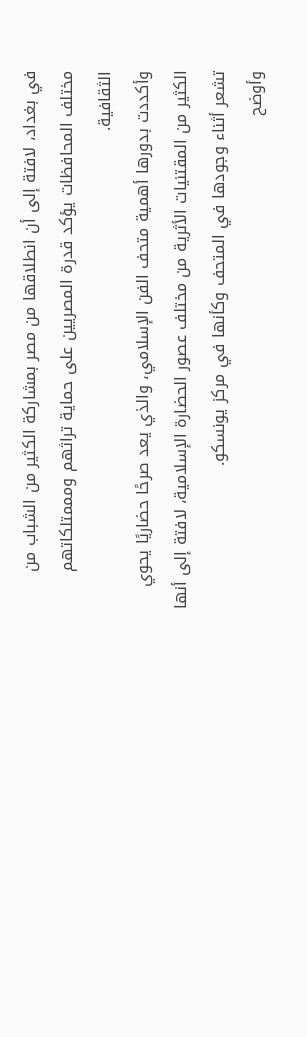في بغداد، لافتة إلى أن انطلاقها من مصر بمشاركة الكثير من الشباب من مختلف المحافظات يؤكد قدرة المصريين على حماية تراثهم ومممتلكاتهم الثقافية.
وأكددت بدورها أهمية متحف الفن الإسلامي، والذي يعد صرحًا حضاريًا يحوي الكثير من المقتنيات الأثرية من مختلف عصور الحضارة الإسلامية، لافتة إلى أنها تشعر أثناء وجودها في المتحف وكأنها في مركز يونسكو.
وأوضح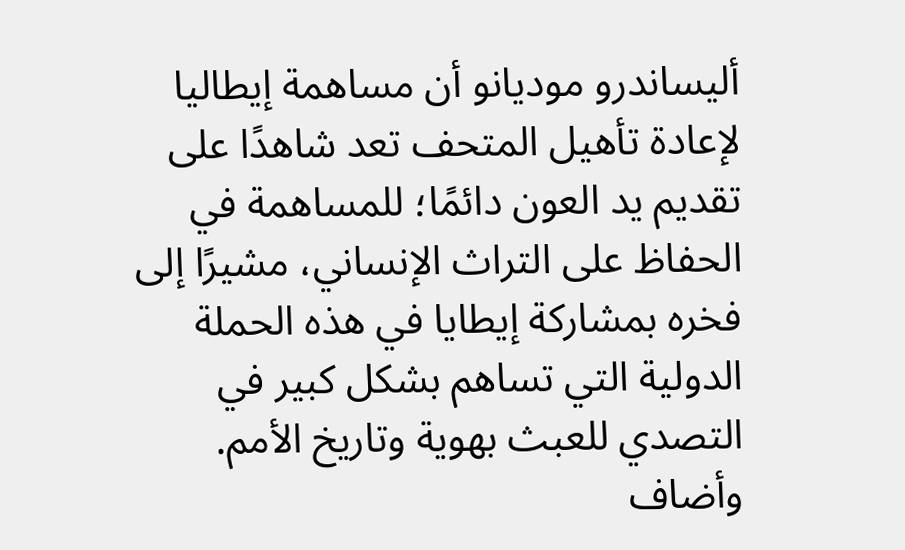أليساندرو موديانو أن مساهمة إيطاليا لإعادة تأهيل المتحف تعد شاهدًا على تقديم يد العون دائمًا؛ للمساهمة في الحفاظ على التراث الإنساني، مشيرًا إلى فخره بمشاركة إيطايا في هذه الحملة الدولية التي تساهم بشكل كبير في التصدي للعبث بهوية وتاريخ الأمم.
وأضاف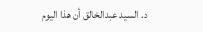د. السيد عبدالخالق أن هذا اليوم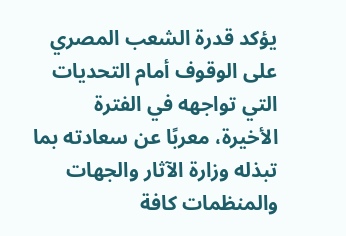يؤكد قدرة الشعب المصري على الوقوف أمام التحديات التي تواجهه في الفترة الأخيرة، معربًا عن سعادته بما تبذله وزارة الآثار والجهات والمنظمات كافة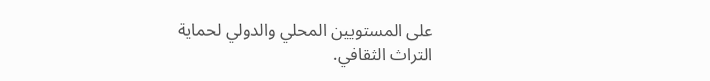على المستويين المحلي والدولي لحماية التراث الثقافي.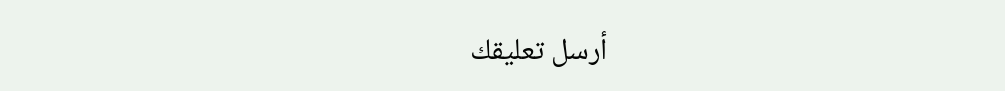أرسل تعليقك